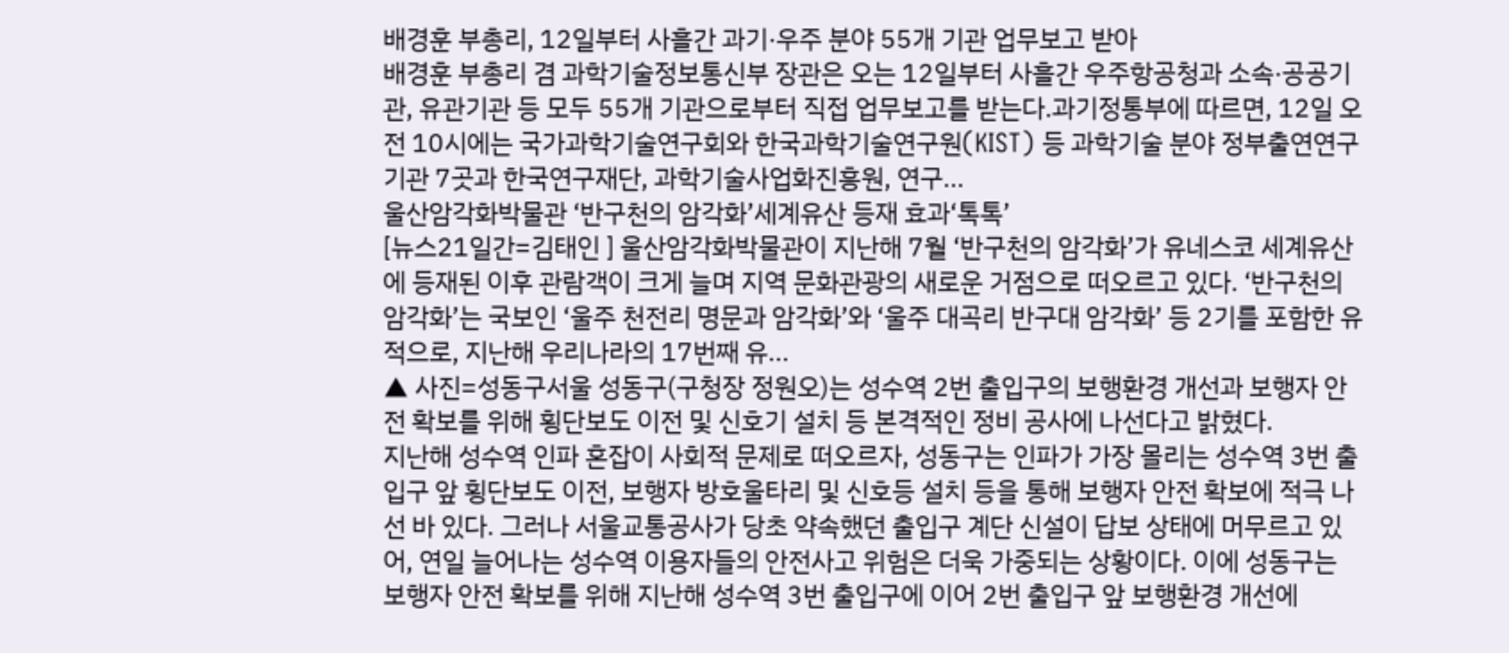배경훈 부총리, 12일부터 사흘간 과기·우주 분야 55개 기관 업무보고 받아
배경훈 부총리 겸 과학기술정보통신부 장관은 오는 12일부터 사흘간 우주항공청과 소속·공공기관, 유관기관 등 모두 55개 기관으로부터 직접 업무보고를 받는다.과기정통부에 따르면, 12일 오전 10시에는 국가과학기술연구회와 한국과학기술연구원(KIST) 등 과학기술 분야 정부출연연구기관 7곳과 한국연구재단, 과학기술사업화진흥원, 연구...
울산암각화박물관 ‘반구천의 암각화’세계유산 등재 효과‘톡톡’
[뉴스21일간=김태인 ] 울산암각화박물관이 지난해 7월 ‘반구천의 암각화’가 유네스코 세계유산에 등재된 이후 관람객이 크게 늘며 지역 문화관광의 새로운 거점으로 떠오르고 있다. ‘반구천의 암각화’는 국보인 ‘울주 천전리 명문과 암각화’와 ‘울주 대곡리 반구대 암각화’ 등 2기를 포함한 유적으로, 지난해 우리나라의 17번째 유...
▲ 사진=성동구서울 성동구(구청장 정원오)는 성수역 2번 출입구의 보행환경 개선과 보행자 안전 확보를 위해 횡단보도 이전 및 신호기 설치 등 본격적인 정비 공사에 나선다고 밝혔다.
지난해 성수역 인파 혼잡이 사회적 문제로 떠오르자, 성동구는 인파가 가장 몰리는 성수역 3번 출입구 앞 횡단보도 이전, 보행자 방호울타리 및 신호등 설치 등을 통해 보행자 안전 확보에 적극 나선 바 있다. 그러나 서울교통공사가 당초 약속했던 출입구 계단 신설이 답보 상태에 머무르고 있어, 연일 늘어나는 성수역 이용자들의 안전사고 위험은 더욱 가중되는 상황이다. 이에 성동구는 보행자 안전 확보를 위해 지난해 성수역 3번 출입구에 이어 2번 출입구 앞 보행환경 개선에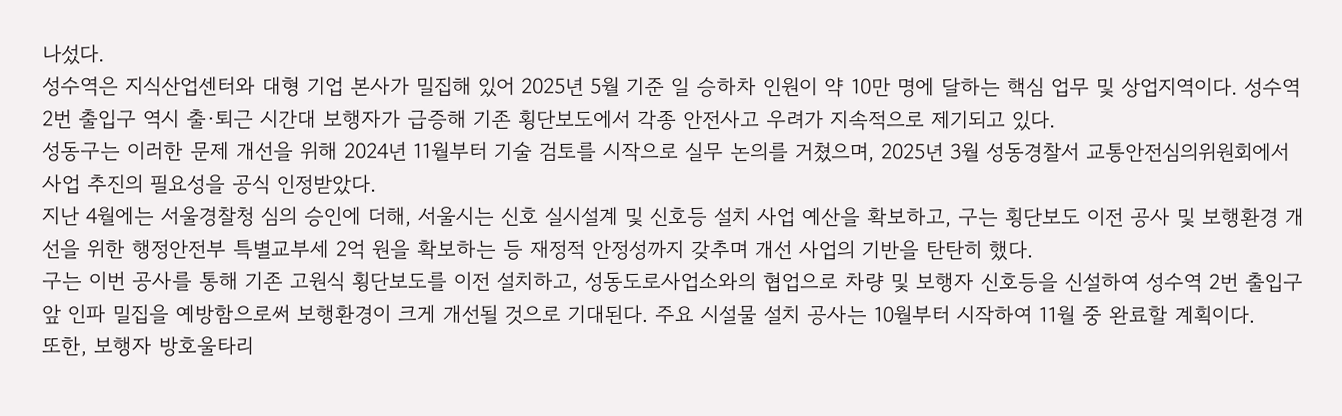나섰다.
성수역은 지식산업센터와 대형 기업 본사가 밀집해 있어 2025년 5월 기준 일 승하차 인원이 약 10만 명에 달하는 핵심 업무 및 상업지역이다. 성수역 2번 출입구 역시 출·퇴근 시간대 보행자가 급증해 기존 횡단보도에서 각종 안전사고 우려가 지속적으로 제기되고 있다.
성동구는 이러한 문제 개선을 위해 2024년 11월부터 기술 검토를 시작으로 실무 논의를 거쳤으며, 2025년 3월 성동경찰서 교통안전심의위원회에서 사업 추진의 필요성을 공식 인정받았다.
지난 4월에는 서울경찰청 심의 승인에 더해, 서울시는 신호 실시설계 및 신호등 설치 사업 예산을 확보하고, 구는 횡단보도 이전 공사 및 보행환경 개선을 위한 행정안전부 특별교부세 2억 원을 확보하는 등 재정적 안정성까지 갖추며 개선 사업의 기반을 탄탄히 했다.
구는 이번 공사를 통해 기존 고원식 횡단보도를 이전 설치하고, 성동도로사업소와의 협업으로 차량 및 보행자 신호등을 신설하여 성수역 2번 출입구 앞 인파 밀집을 예방함으로써 보행환경이 크게 개선될 것으로 기대된다. 주요 시설물 설치 공사는 10월부터 시작하여 11월 중 완료할 계획이다.
또한, 보행자 방호울타리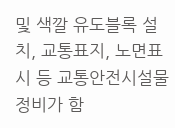및 색깔 유도블록 설치, 교통표지, 노면표시 등 교통안전시설물 정비가 함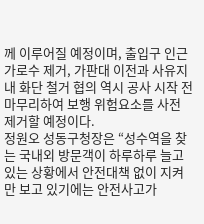께 이루어질 예정이며, 출입구 인근 가로수 제거, 가판대 이전과 사유지 내 화단 철거 협의 역시 공사 시작 전 마무리하여 보행 위험요소를 사전 제거할 예정이다.
정원오 성동구청장은 “성수역을 찾는 국내외 방문객이 하루하루 늘고 있는 상황에서 안전대책 없이 지켜만 보고 있기에는 안전사고가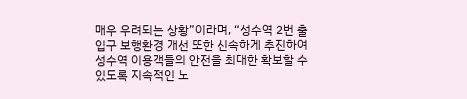매우 우려되는 상황”이라며, “성수역 2번 출입구 보행환경 개선 또한 신속하게 추진하여 성수역 이용객들의 안전을 최대한 확보할 수 있도록 지속적인 노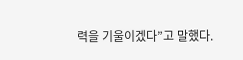력을 기울이겠다”고 말했다.